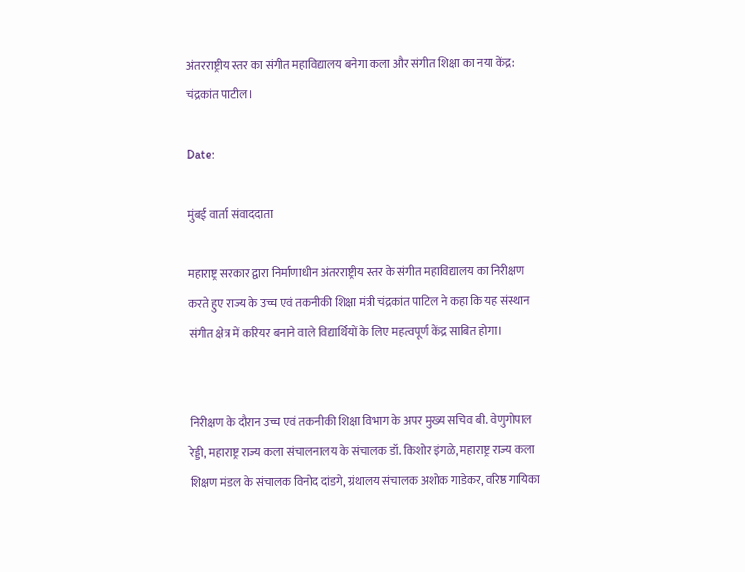अंतरराष्ट्रीय स्तर का संगीत महाविद्यालय बनेगा कला और संगीत शिक्षा का नया केंद्र: चंद्रकांत पाटील।

Date:

मुंबई वार्ता संवाददाता

महाराष्ट्र सरकार द्वारा निर्माणाधीन अंतरराष्ट्रीय स्तर के संगीत महाविद्यालय का निरीक्षण करते हुए राज्य के उच्च एवं तकनीकी शिक्षा मंत्री चंद्रकांत पाटिल ने कहा कि यह संस्थान संगीत क्षेत्र में करियर बनाने वाले विद्यार्थियों के लिए महत्वपूर्ण केंद्र साबित होगा।


निरीक्षण के दौरान उच्च एवं तकनीकी शिक्षा विभाग के अपर मुख्य सचिव बी. वेणुगोपाल रेड्डी, महाराष्ट्र राज्य कला संचालनालय के संचालक डॉ. किशोर इंगळे, महाराष्ट्र राज्य कला शिक्षण मंडल के संचालक विनोद दांडगे, ग्रंथालय संचालक अशोक गाडेकर, वरिष्ठ गायिका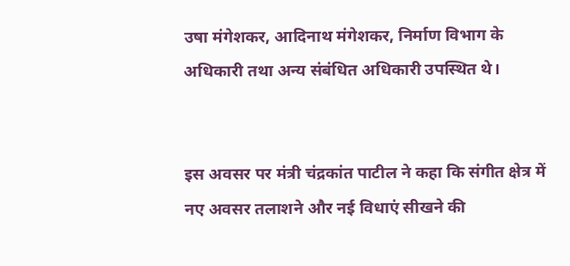उषा मंगेशकर, आदिनाथ मंगेशकर, निर्माण विभाग के अधिकारी तथा अन्य संबंधित अधिकारी उपस्थित थे।


इस अवसर पर मंत्री चंद्रकांत पाटील ने कहा कि संगीत क्षेत्र में नए अवसर तलाशने और नई विधाएं सीखने की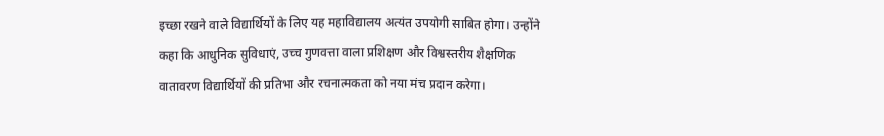इच्छा रखने वाले विद्यार्थियों के लिए यह महाविद्यालय अत्यंत उपयोगी साबित होगा। उन्होंने कहा कि आधुनिक सुविधाएं, उच्च गुणवत्ता वाला प्रशिक्षण और विश्वस्तरीय शैक्षणिक वातावरण विद्यार्थियों की प्रतिभा और रचनात्मकता को नया मंच प्रदान करेगा।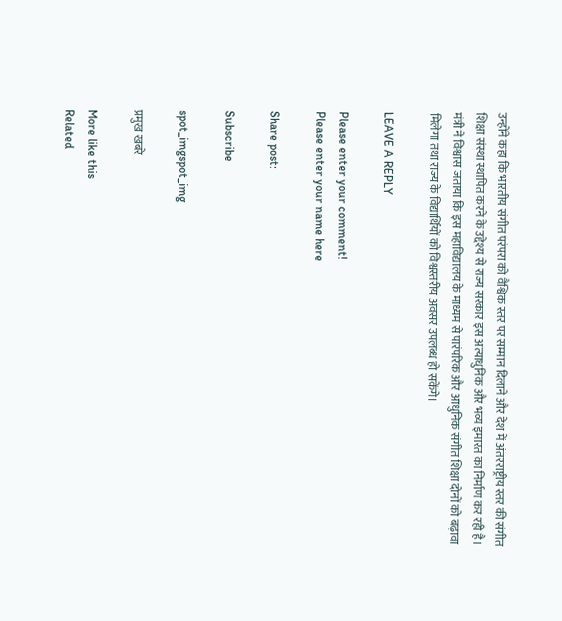उन्होंने कहा कि भारतीय संगीत परंपरा को वैश्विक स्तर पर सम्मान दिलाने और देश में अंतरराष्ट्रीय स्तर की संगीत शिक्षा संस्था स्थापित करने के उद्देश्य से राज्य सरकार इस अत्याधुनिक और भव्य इमारत का निर्माण कर रही है।
मंत्री ने विश्वास जताया कि इस महाविद्यालय के माध्यम से पारंपरिक और आधुनिक संगीत शिक्षा दोनों को बढ़ावा मिलेगा तथा राज्य के विद्यार्थियों को विश्वस्तरीय अवसर उपलब्ध हो सकेंगे।

LEAVE A REPLY

Please enter your comment!
Please enter your name here

Share post:

Subscribe

spot_imgspot_img

प्रमुख खबरे

More like this
Related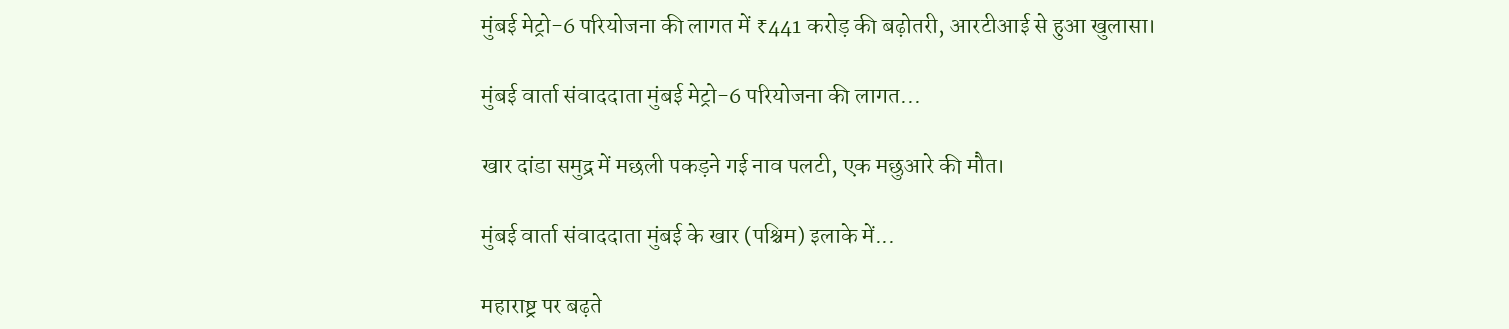मुंबई मेट्रो-6 परियोजना की लागत में ₹441 करोड़ की बढ़ोतरी, आरटीआई से हुआ खुलासा।

मुंबई वार्ता संवाददाता मुंबई मेट्रो-6 परियोजना की लागत...

खार दांडा समुद्र में मछली पकड़ने गई नाव पलटी, एक मछुआरे की मौत।

मुंबई वार्ता संवाददाता मुंबई के खार (पश्चिम) इलाके में...

महाराष्ट्र पर बढ़ते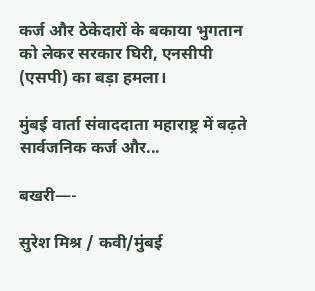कर्ज और ठेकेदारों के बकाया भुगतान को लेकर सरकार घिरी, एनसीपी (एसपी) का बड़ा हमला।

मुंबई वार्ता संवाददाता महाराष्ट्र में बढ़ते सार्वजनिक कर्ज और...

बखरी—-

सुरेश मिश्र / कवी/मुंबई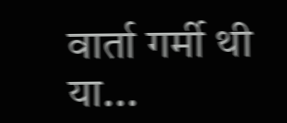वार्ता गर्मी थी या...